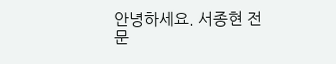안녕하세요. 서종현 전문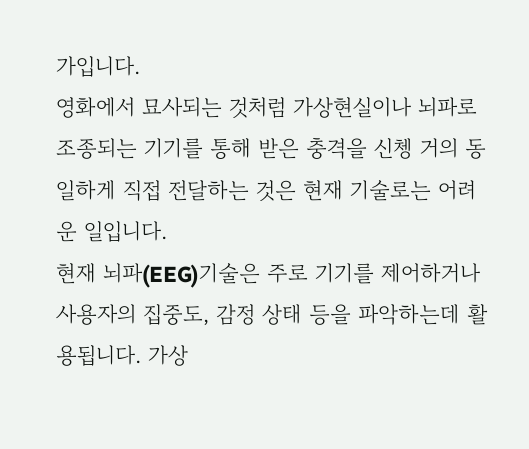가입니다.
영화에서 묘사되는 것처럼 가상현실이나 뇌파로 조종되는 기기를 통해 받은 충격을 신쳉 거의 동일하게 직접 전달하는 것은 현재 기술로는 어려운 일입니다.
현재 뇌파(EEG)기술은 주로 기기를 제어하거나 사용자의 집중도, 감정 상태 등을 파악하는데 활용됩니다. 가상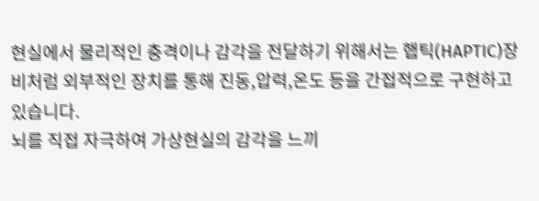현실에서 물리적인 충격이나 감각을 전달하기 위해서는 햅틱(HAPTIC)장비처럼 외부적인 장치를 통해 진동,압력,온도 등을 간접적으로 구현하고 있습니다.
뇌를 직접 자극하여 가상현실의 감각을 느끼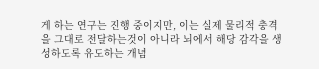게 하는 연구는 진행 중이지만, 이는 실제 물리적 충격을 그대로 전달하는것이 아니라 뇌에서 해당 감각을 생성하도록 유도하는 개념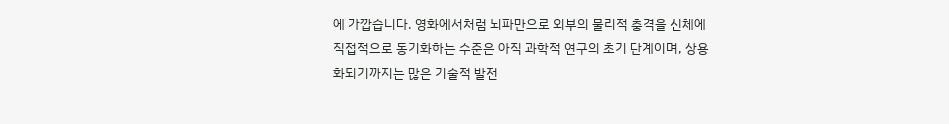에 가깝습니다. 영화에서처럼 뇌파만으로 외부의 물리적 충격을 신체에 직접적으로 동기화하는 수준은 아직 과학적 연구의 초기 단계이며, 상용화되기까지는 많은 기술적 발전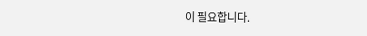이 필요합니다.